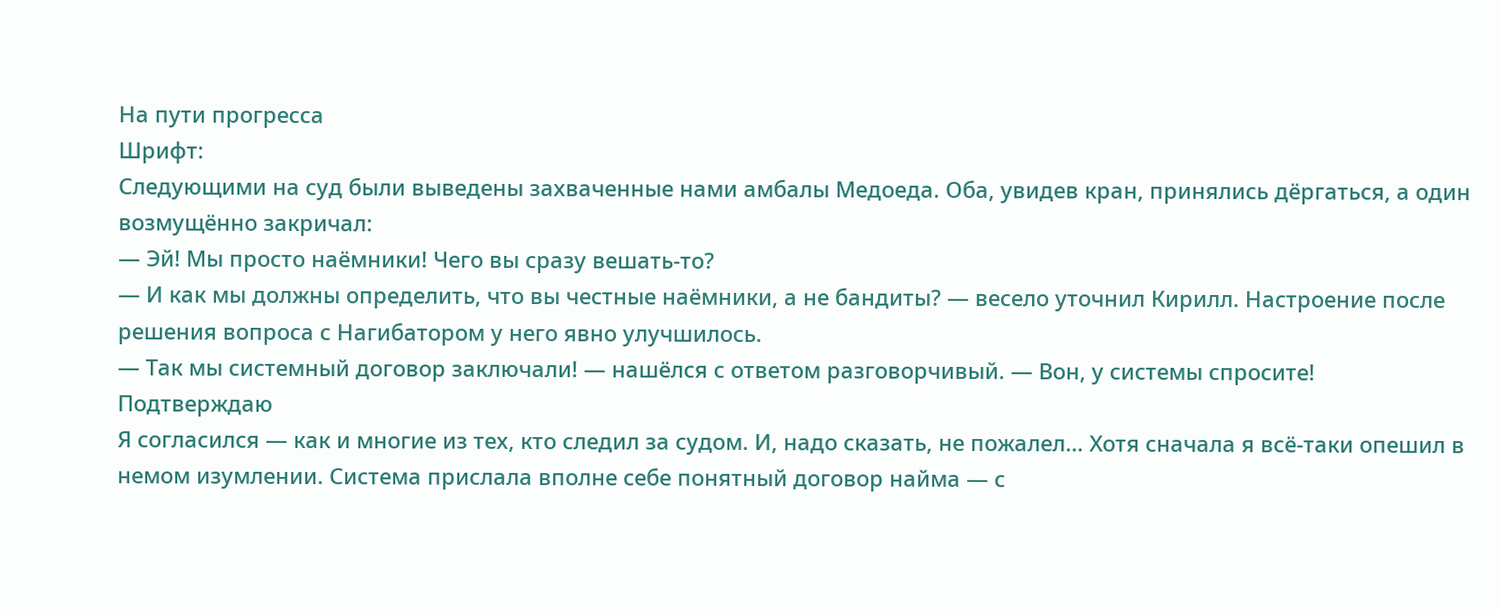На пути прогресса
Шрифт:
Следующими на суд были выведены захваченные нами амбалы Медоеда. Оба, увидев кран, принялись дёргаться, а один возмущённо закричал:
— Эй! Мы просто наёмники! Чего вы сразу вешать-то?
— И как мы должны определить, что вы честные наёмники, а не бандиты? — весело уточнил Кирилл. Настроение после решения вопроса с Нагибатором у него явно улучшилось.
— Так мы системный договор заключали! — нашёлся с ответом разговорчивый. — Вон, у системы спросите!
Подтверждаю
Я согласился — как и многие из тех, кто следил за судом. И, надо сказать, не пожалел… Хотя сначала я всё-таки опешил в немом изумлении. Система прислала вполне себе понятный договор найма — с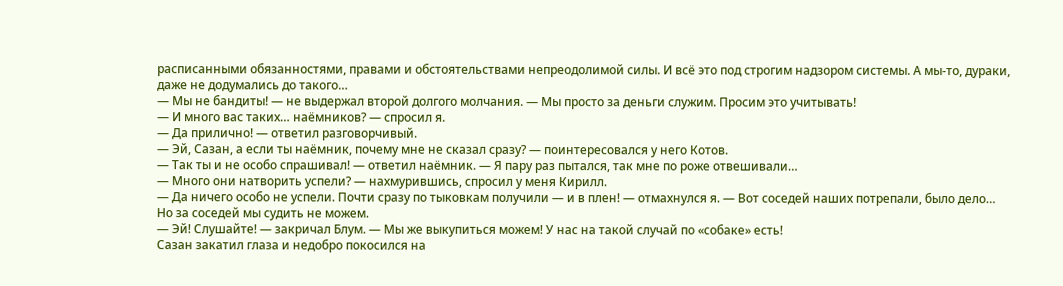расписанными обязанностями, правами и обстоятельствами непреодолимой силы. И всё это под строгим надзором системы. А мы-то, дураки, даже не додумались до такого…
— Мы не бандиты! — не выдержал второй долгого молчания. — Мы просто за деньги служим. Просим это учитывать!
— И много вас таких… наёмников? — спросил я.
— Да прилично! — ответил разговорчивый.
— Эй, Сазан, а если ты наёмник, почему мне не сказал сразу? — поинтересовался у него Котов.
— Так ты и не особо спрашивал! — ответил наёмник. — Я пару раз пытался, так мне по роже отвешивали…
— Много они натворить успели? — нахмурившись, спросил у меня Кирилл.
— Да ничего особо не успели. Почти сразу по тыковкам получили — и в плен! — отмахнулся я. — Вот соседей наших потрепали, было дело… Но за соседей мы судить не можем.
— Эй! Слушайте! — закричал Блум. — Мы же выкупиться можем! У нас на такой случай по «собаке» есть!
Сазан закатил глаза и недобро покосился на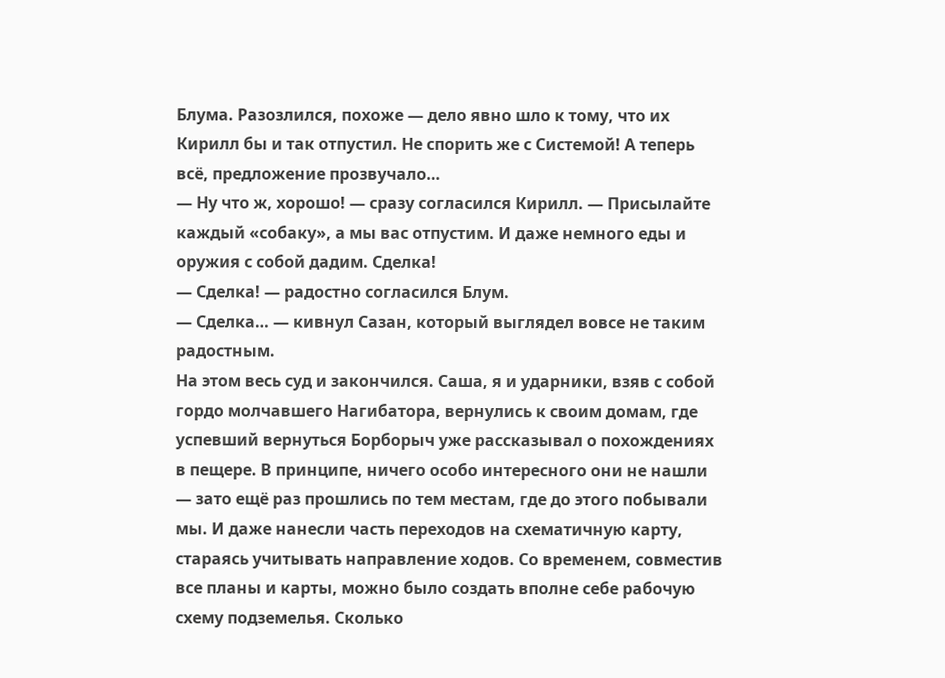Блума. Разозлился, похоже — дело явно шло к тому, что их Кирилл бы и так отпустил. Не спорить же с Системой! А теперь всё, предложение прозвучало…
— Ну что ж, хорошо! — сразу согласился Кирилл. — Присылайте каждый «собаку», а мы вас отпустим. И даже немного еды и оружия с собой дадим. Сделка!
— Сделка! — радостно согласился Блум.
— Сделка… — кивнул Сазан, который выглядел вовсе не таким радостным.
На этом весь суд и закончился. Саша, я и ударники, взяв с собой гордо молчавшего Нагибатора, вернулись к своим домам, где успевший вернуться Борборыч уже рассказывал о похождениях в пещере. В принципе, ничего особо интересного они не нашли — зато ещё раз прошлись по тем местам, где до этого побывали мы. И даже нанесли часть переходов на схематичную карту, стараясь учитывать направление ходов. Со временем, совместив все планы и карты, можно было создать вполне себе рабочую схему подземелья. Сколько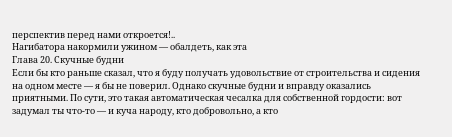перспектив перед нами откроется!..
Нагибатора накормили ужином — обалдеть, как эта
Глава 20. Скучные будни
Если бы кто раньше сказал, что я буду получать удовольствие от строительства и сидения на одном месте — я бы не поверил. Однако скучные будни и вправду оказались приятными. По сути, это такая автоматическая чесалка для собственной гордости: вот задумал ты что-то — и куча народу, кто добровольно, а кто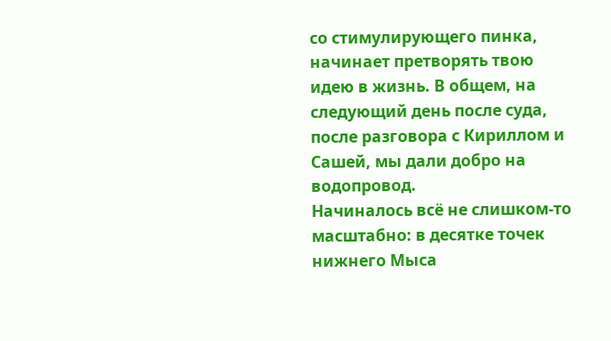со стимулирующего пинка, начинает претворять твою идею в жизнь. В общем, на следующий день после суда, после разговора с Кириллом и Сашей, мы дали добро на водопровод.
Начиналось всё не слишком-то масштабно: в десятке точек нижнего Мыса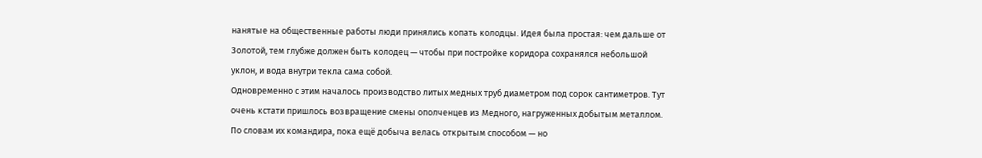нанятые на общественные работы люди принялись копать колодцы. Идея была простая: чем дальше от Золотой, тем глубже должен быть колодец — чтобы при постройке коридора сохранялся небольшой уклон, и вода внутри текла сама собой.
Одновременно с этим началось производство литых медных труб диаметром под сорок сантиметров. Тут очень кстати пришлось возвращение смены ополченцев из Медного, нагруженных добытым металлом. По словам их командира, пока ещё добыча велась открытым способом — но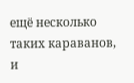ещё несколько таких караванов, и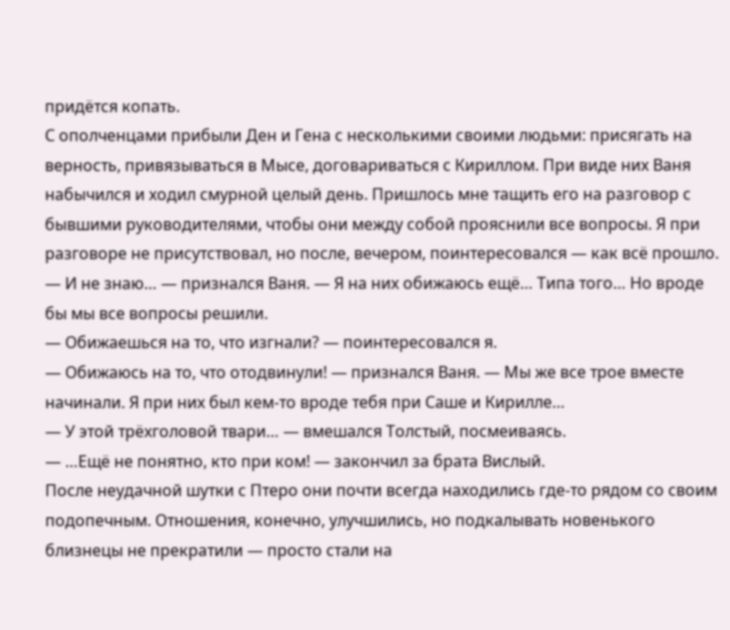придётся копать.
С ополченцами прибыли Ден и Гена с несколькими своими людьми: присягать на верность, привязываться в Мысе, договариваться с Кириллом. При виде них Ваня набычился и ходил смурной целый день. Пришлось мне тащить его на разговор с бывшими руководителями, чтобы они между собой прояснили все вопросы. Я при разговоре не присутствовал, но после, вечером, поинтересовался — как всё прошло.
— И не знаю… — признался Ваня. — Я на них обижаюсь ещё… Типа того… Но вроде бы мы все вопросы решили.
— Обижаешься на то, что изгнали? — поинтересовался я.
— Обижаюсь на то, что отодвинули! — признался Ваня. — Мы же все трое вместе начинали. Я при них был кем-то вроде тебя при Саше и Кирилле…
— У этой трёхголовой твари… — вмешался Толстый, посмеиваясь.
— …Ещё не понятно, кто при ком! — закончил за брата Вислый.
После неудачной шутки с Птеро они почти всегда находились где-то рядом со своим подопечным. Отношения, конечно, улучшились, но подкалывать новенького близнецы не прекратили — просто стали на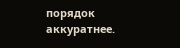порядок аккуратнее.